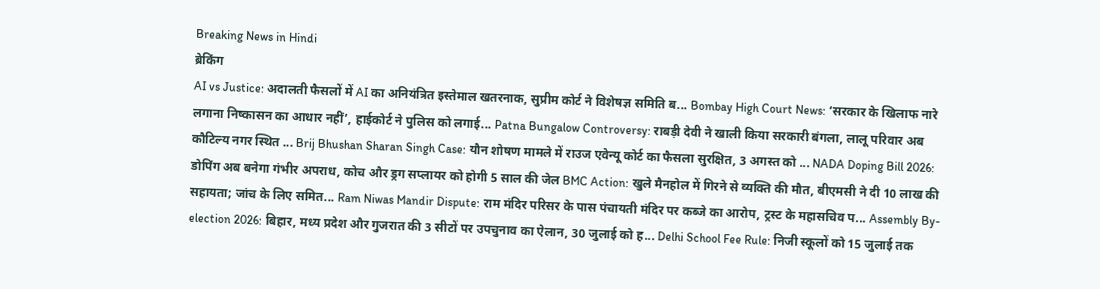Breaking News in Hindi
ब्रेकिंग
AI vs Justice: अदालती फैसलों में AI का अनियंत्रित इस्तेमाल खतरनाक, सुप्रीम कोर्ट ने विशेषज्ञ समिति ब... Bombay High Court News: ‘सरकार के खिलाफ नारे लगाना निष्कासन का आधार नहीं’, हाईकोर्ट ने पुलिस को लगाई... Patna Bungalow Controversy: राबड़ी देवी ने खाली किया सरकारी बंगला, लालू परिवार अब कौटिल्य नगर स्थित ... Brij Bhushan Sharan Singh Case: यौन शोषण मामले में राउज एवेन्यू कोर्ट का फैसला सुरक्षित, 3 अगस्त को ... NADA Doping Bill 2026: डोपिंग अब बनेगा गंभीर अपराध, कोच और ड्रग सप्लायर को होगी 5 साल की जेल BMC Action: खुले मैनहोल में गिरने से व्यक्ति की मौत, बीएमसी ने दी 10 लाख की सहायता; जांच के लिए समित... Ram Niwas Mandir Dispute: राम मंदिर परिसर के पास पंचायती मंदिर पर कब्जे का आरोप, ट्रस्ट के महासचिव प... Assembly By-election 2026: बिहार, मध्य प्रदेश और गुजरात की 3 सीटों पर उपचुनाव का ऐलान, 30 जुलाई को ह... Delhi School Fee Rule: निजी स्कूलों को 15 जुलाई तक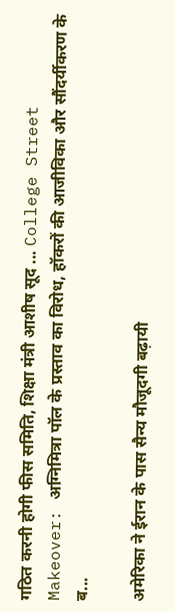गठित करनी होगी फीस समिति, शिक्षा मंत्री आशीष सूद ... College Street Makeover: अग्निमित्रा पॉल के प्रस्ताव का विरोध, हॉकरों की आजीविका और सौंदर्यीकरण के ब...

अमेरिका ने ईरान के पास सैन्य मौजूदगी बढ़ायी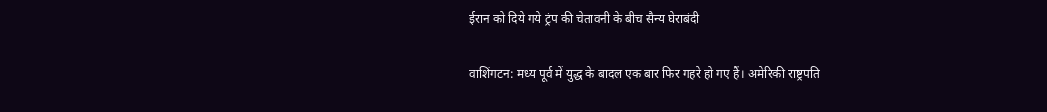ईरान को दिये गये ट्रंप की चेतावनी के बीच सैन्य घेराबंदी

वाशिंगटन: मध्य पूर्व में युद्ध के बादल एक बार फिर गहरे हो गए हैं। अमेरिकी राष्ट्रपति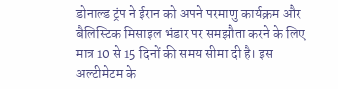डोनाल्ड ट्रंप ने ईरान को अपने परमाणु कार्यक्रम और बैलिस्टिक मिसाइल भंडार पर समझौता करने के लिए मात्र 10 से 15 दिनों की समय सीमा दी है। इस अल्टीमेटम के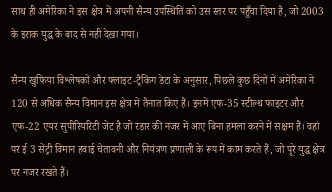साथ ही अमेरिका ने इस क्षेत्र में अपनी सैन्य उपस्थिति को उस स्तर पर पहुँचा दिया है, जो 2003 के इराक युद्ध के बाद से नहीं देखा गया।

सैन्य खुफिया विश्लेषकों और फ्लाइट-ट्रैकिंग डेटा के अनुसार, पिछले कुछ दिनों में अमेरिका ने 120 से अधिक सैन्य विमान इस क्षेत्र में तैनात किए हैं। इनमें एफ-35 स्टील्थ फाइटर और एफ-22 एयर सुपीरियरिटी जेट है जो रडार की नजर में आए बिना हमला करने में सक्षम हैं। वहां पर ई 3 सेंट्री विमान हवाई चेतावनी और नियंत्रण प्रणाली के रूप में काम करते हैं, जो पूरे युद्ध क्षेत्र पर नजर रखते हैं।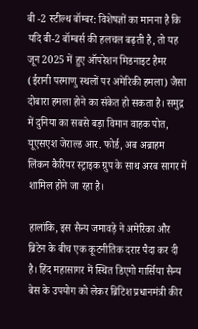बी -2 स्टील्थ बॉम्बर: विशेषज्ञों का मानना है कि यदि बी-2 बॉम्बर्स की हलचल बढ़ती है, तो यह जून 2025 में हुए ऑपरेशन मिडनाइट हैमर (ईरानी परमाणु स्थलों पर अमेरिकी हमला) जैसा दोबारा हमला होने का संकेत हो सकता है। समुद्र में दुनिया का सबसे बड़ा विमान वाहक पोत, यूएसएश जेराल्ड आर. फोर्ड, अब अब्राहम लिंकन कैरियर स्ट्राइक ग्रुप के साथ अरब सागर में शामिल होने जा रहा है।

हालांकि, इस सैन्य जमावड़े ने अमेरिका और ब्रिटेन के बीच एक कूटनीतिक दरार पैदा कर दी है। हिंद महासागर में स्थित डिएगो गार्सिया सैन्य बेस के उपयोग को लेकर ब्रिटिश प्रधानमंत्री कीर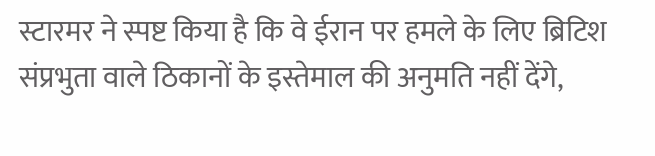स्टारमर ने स्पष्ट किया है कि वे ईरान पर हमले के लिए ब्रिटिश संप्रभुता वाले ठिकानों के इस्तेमाल की अनुमति नहीं देंगे,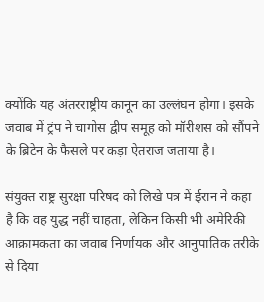क्योंकि यह अंतरराष्ट्रीय कानून का उल्लंघन होगा। इसके जवाब में ट्रंप ने चागोस द्वीप समूह को मॉरीशस को सौंपने के ब्रिटेन के फैसले पर कड़ा ऐतराज जताया है।

संयुक्त राष्ट्र सुरक्षा परिषद को लिखे पत्र में ईरान ने कहा है कि वह युद्ध नहीं चाहता, लेकिन किसी भी अमेरिकी आक्रामकता का जवाब निर्णायक और आनुपातिक तरीके से दिया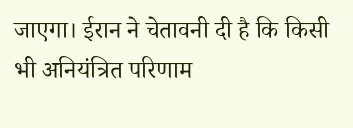जाएगा। ईरान ने चेतावनी दी है कि किसी भी अनियंत्रित परिणाम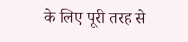के लिए पूरी तरह से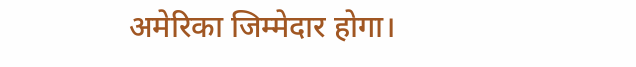अमेरिका जिम्मेदार होगा।